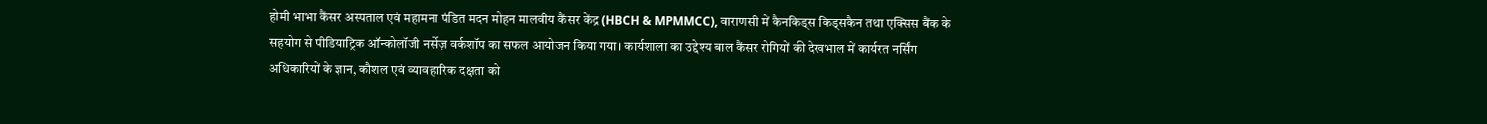होमी भाभा कैंसर अस्पताल एवं महामना पंडित मदन मोहन मालवीय कैंसर केंद्र (HBCH & MPMMCC), वाराणसी में कैनकिड्स किड्सकैन तथा एक्सिस बैंक के सहयोग से पीडियाट्रिक ऑन्कोलॉजी नर्सेज़ वर्कशॉप का सफल आयोजन किया गया। कार्यशाला का उद्देश्य बाल कैंसर रोगियों की देखभाल में कार्यरत नर्सिंग अधिकारियों के ज्ञान, कौशल एवं व्यावहारिक दक्षता को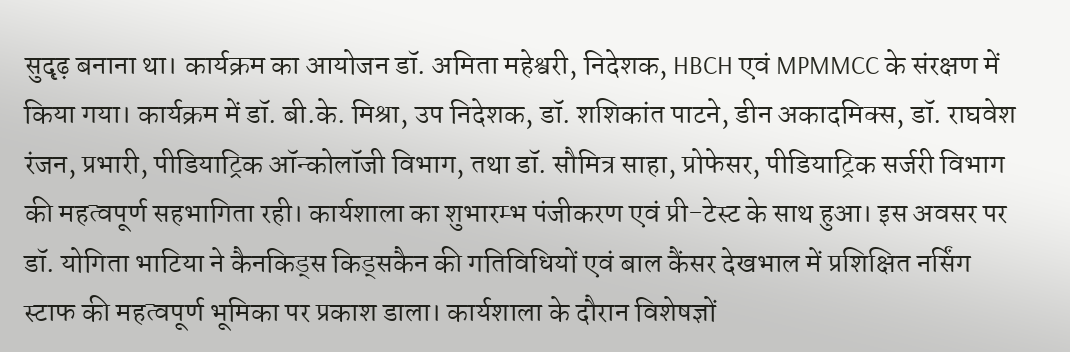सुदृढ़ बनाना था। कार्यक्रम का आयोजन डॉ. अमिता महेश्वरी, निदेशक, HBCH एवं MPMMCC के संरक्षण में किया गया। कार्यक्रम में डॉ. बी.के. मिश्रा, उप निदेशक, डॉ. शशिकांत पाटने, डीन अकादमिक्स, डॉ. राघवेश रंजन, प्रभारी, पीडियाट्रिक ऑन्कोलॉजी विभाग, तथा डॉ. सौमित्र साहा, प्रोफेसर, पीडियाट्रिक सर्जरी विभाग की महत्वपूर्ण सहभागिता रही। कार्यशाला का शुभारम्भ पंजीकरण एवं प्री-टेस्ट के साथ हुआ। इस अवसर पर डॉ. योगिता भाटिया ने कैनकिड्स किड्सकैन की गतिविधियों एवं बाल कैंसर देखभाल में प्रशिक्षित नर्सिंग स्टाफ की महत्वपूर्ण भूमिका पर प्रकाश डाला। कार्यशाला के दौरान विशेषज्ञों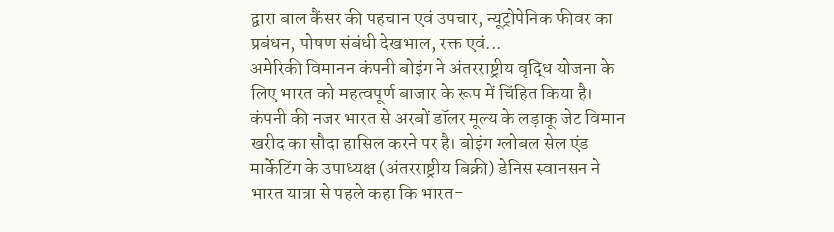द्वारा बाल कैंसर की पहचान एवं उपचार, न्यूट्रोपेनिक फीवर का प्रबंधन, पोषण संबंधी देखभाल, रक्त एवं...
अमेरिकी विमानन कंपनी बोइंग ने अंतरराष्ट्रीय वृद्धि योजना के लिए भारत को महत्वपूर्ण बाजार के रूप में चिंहित किया है। कंपनी की नजर भारत से अरबों डॉलर मूल्य के लड़ाकू जेट विमान खरीद का सौदा हासिल करने पर है। बोइंग ग्लोबल सेल एंड मार्केटिंग के उपाध्यक्ष (अंतरराष्ट्रीय बिक्री) डेनिस स्वानसन ने भारत यात्रा से पहले कहा कि भारत-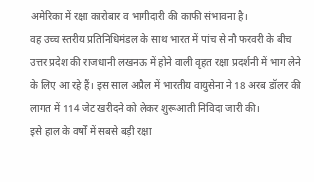अमेरिका में रक्षा कारोबार व भागीदारी की काफी संभावना है।
वह उच्च स्तरीय प्रतिनिधिमंडल के साथ भारत में पांच से नौ फरवरी के बीच उत्तर प्रदेश की राजधानी लखनऊ में होने वाली वृहत रक्षा प्रदर्शनी में भाग लेने के लिए आ रहे हैं। इस साल अप्रैल में भारतीय वायुसेना ने 18 अरब डॉलर की लागत में 114 जेट खरीदने को लेकर शुरूआती निविदा जारी की।
इसे हाल के वर्षों में सबसे बड़ी रक्षा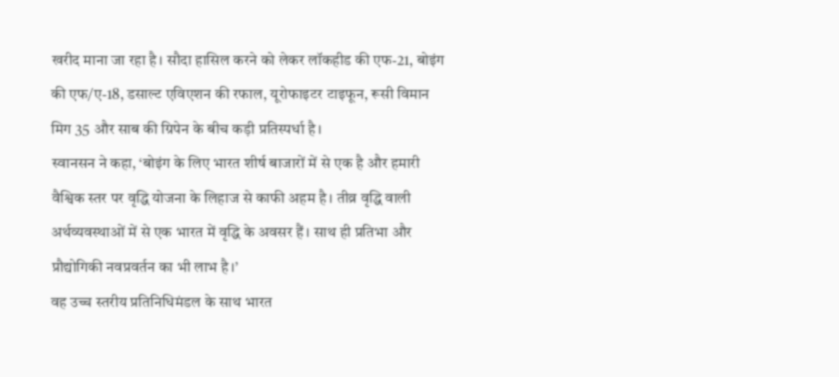खरीद माना जा रहा है। सौदा हासिल करने को लेकर लॉकहीड की एफ-21, बोइंग की एफ/ए-18, डसाल्ट एविएशन की रफाल, यूरोफाइटर टाइफून, रूसी विमान मिग 35 और साब की ग्रिपेन के बीच कड़ी प्रतिस्पर्धा है।
स्वानसन ने कहा, ‘बोइंग के लिए भारत शीर्ष बाजारों में से एक है और हमारी वैश्विक स्तर पर वृद्धि योजना के लिहाज से काफी अहम है। तीव्र वृद्धि वाली अर्थव्यवस्थाओं में से एक भारत में वृद्धि के अवसर हैं। साथ ही प्रतिभा और प्रौद्योगिकी नवप्रवर्तन का भी लाभ है।’
वह उच्च स्तरीय प्रतिनिधिमंडल के साथ भारत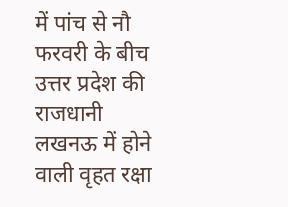में पांच से नौ फरवरी के बीच उत्तर प्रदेश की राजधानी लखनऊ में होने वाली वृहत रक्षा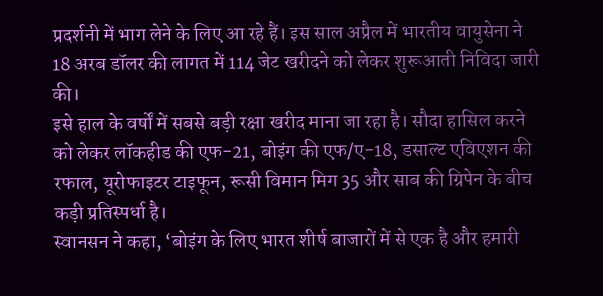प्रदर्शनी में भाग लेने के लिए आ रहे हैं। इस साल अप्रैल में भारतीय वायुसेना ने 18 अरब डॉलर की लागत में 114 जेट खरीदने को लेकर शुरूआती निविदा जारी की।
इसे हाल के वर्षों में सबसे बड़ी रक्षा खरीद माना जा रहा है। सौदा हासिल करने को लेकर लॉकहीड की एफ-21, बोइंग की एफ/ए-18, डसाल्ट एविएशन की रफाल, यूरोफाइटर टाइफून, रूसी विमान मिग 35 और साब की ग्रिपेन के बीच कड़ी प्रतिस्पर्धा है।
स्वानसन ने कहा, ‘बोइंग के लिए भारत शीर्ष बाजारों में से एक है और हमारी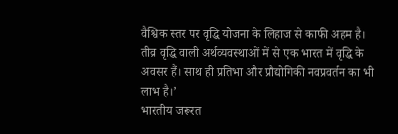वैश्विक स्तर पर वृद्धि योजना के लिहाज से काफी अहम है। तीव्र वृद्धि वाली अर्थव्यवस्थाओं में से एक भारत में वृद्धि के अवसर हैं। साथ ही प्रतिभा और प्रौद्योगिकी नवप्रवर्तन का भी लाभ है।’
भारतीय जरूरत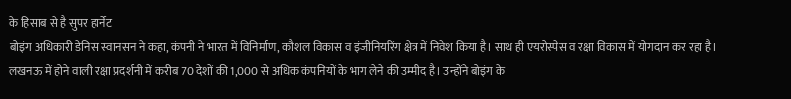के हिसाब से है सुपर हार्नेट
बोइंग अधिकारी डेनिस स्वानसन ने कहा, कंपनी ने भारत में विनिर्माण, कौशल विकास व इंजीनियरिंग क्षेत्र में निवेश किया है। साथ ही एयरोस्पेस व रक्षा विकास में योगदान कर रहा है। लखनऊ में होने वाली रक्षा प्रदर्शनी में करीब 70 देशों की 1,000 से अधिक कंपनियों के भाग लेने की उम्मीद है। उन्होंने बोइंग के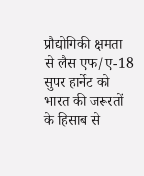प्रौद्योगिकी क्षमता से लैस एफ/ए-18 सुपर हार्नेट को भारत की जरूरतों के हिसाब से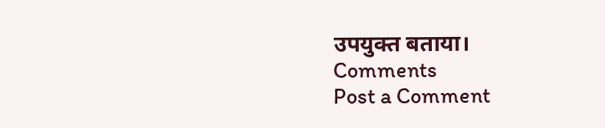उपयुक्त बताया।
Comments
Post a Comment